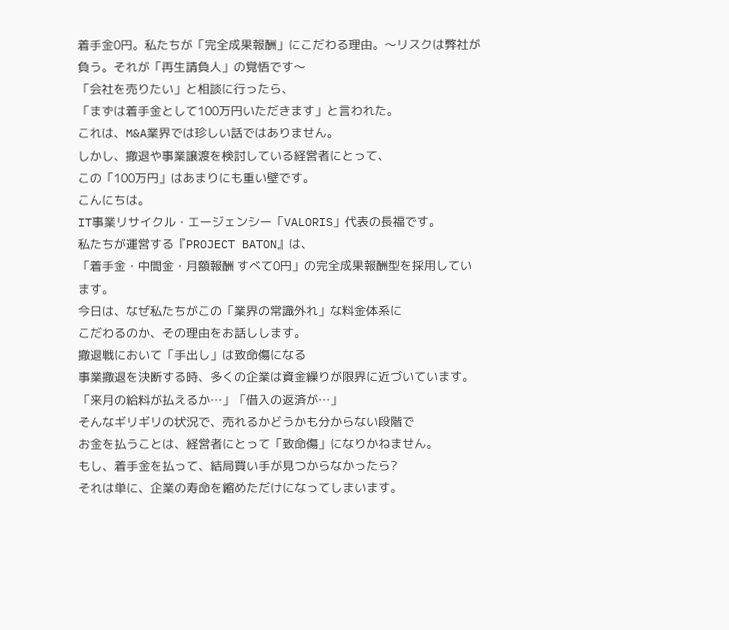着手金0円。私たちが「完全成果報酬」にこだわる理由。〜リスクは弊社が負う。それが「再生請負人」の覚悟です〜
「会社を売りたい」と相談に行ったら、
「まずは着手金として100万円いただきます」と言われた。
これは、M&A業界では珍しい話ではありません。
しかし、撤退や事業譲渡を検討している経営者にとって、
この「100万円」はあまりにも重い壁です。
こんにちは。
IT事業リサイクル・エージェンシー「VALORIS」代表の長福です。
私たちが運営する『PROJECT BATON』は、
「着手金・中間金・月額報酬 すべて0円」の完全成果報酬型を採用しています。
今日は、なぜ私たちがこの「業界の常識外れ」な料金体系に
こだわるのか、その理由をお話しします。
撤退戦において「手出し」は致命傷になる
事業撤退を決断する時、多くの企業は資金繰りが限界に近づいています。
「来月の給料が払えるか…」「借入の返済が…」
そんなギリギリの状況で、売れるかどうかも分からない段階で
お金を払うことは、経営者にとって「致命傷」になりかねません。
もし、着手金を払って、結局買い手が見つからなかったら?
それは単に、企業の寿命を縮めただけになってしまいます。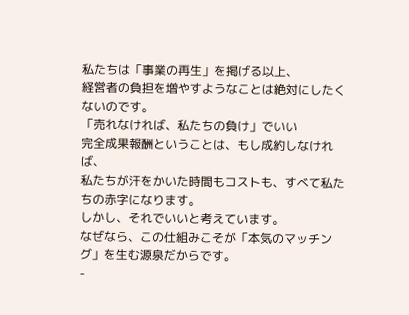私たちは「事業の再生」を掲げる以上、
経営者の負担を増やすようなことは絶対にしたくないのです。
「売れなければ、私たちの負け」でいい
完全成果報酬ということは、もし成約しなければ、
私たちが汗をかいた時間もコストも、すべて私たちの赤字になります。
しかし、それでいいと考えています。
なぜなら、この仕組みこそが「本気のマッチング」を生む源泉だからです。
-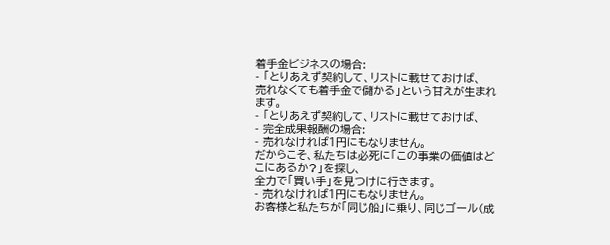着手金ビジネスの場合:
- 「とりあえず契約して、リストに載せておけば、
売れなくても着手金で儲かる」という甘えが生まれます。
- 「とりあえず契約して、リストに載せておけば、
- 完全成果報酬の場合:
- 売れなければ1円にもなりません。
だからこそ、私たちは必死に「この事業の価値はどこにあるか?」を探し、
全力で「買い手」を見つけに行きます。
- 売れなければ1円にもなりません。
お客様と私たちが「同じ船」に乗り、同じゴール(成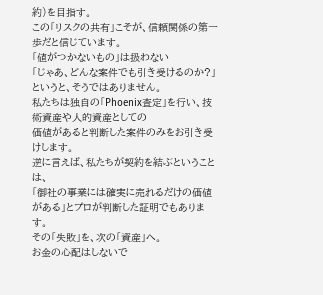約)を目指す。
この「リスクの共有」こそが、信頼関係の第一歩だと信じています。
「値がつかないもの」は扱わない
「じゃあ、どんな案件でも引き受けるのか?」というと、そうではありません。
私たちは独自の「Phoenix査定」を行い、技術資産や人的資産としての
価値があると判断した案件のみをお引き受けします。
逆に言えば、私たちが契約を結ぶということは、
「御社の事業には確実に売れるだけの価値がある」とプロが判断した証明でもあります。
その「失敗」を、次の「資産」へ。
お金の心配はしないで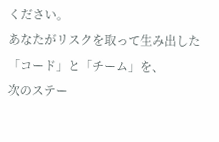ください。
あなたがリスクを取って生み出した「コード」と「チーム」を、
次のステー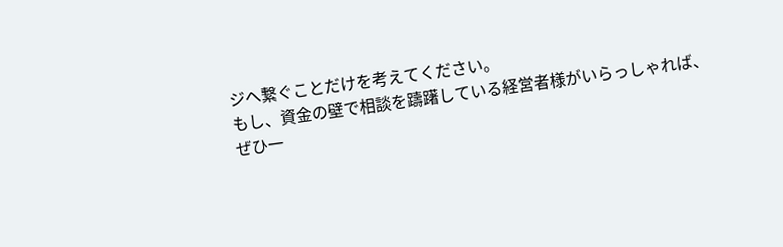ジへ繋ぐことだけを考えてください。
もし、資金の壁で相談を躊躇している経営者様がいらっしゃれば、
ぜひ一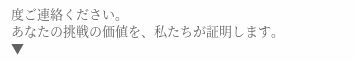度ご連絡ください。
あなたの挑戦の価値を、私たちが証明します。
▼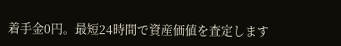着手金0円。最短24時間で資産価値を査定します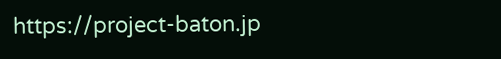https://project-baton.jp